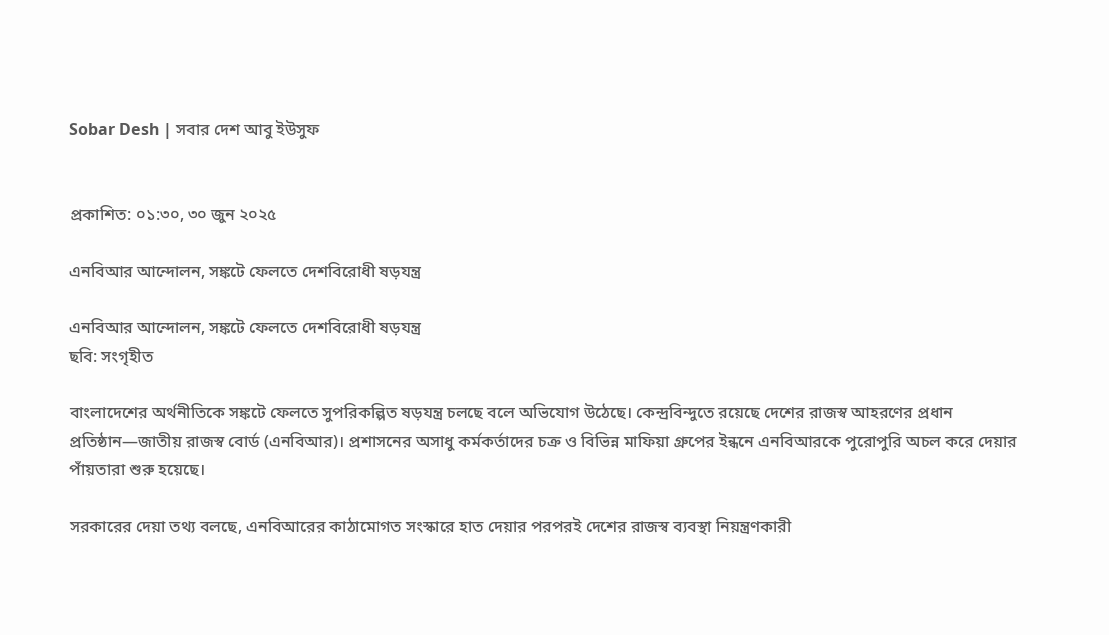Sobar Desh | সবার দেশ আবু ইউসুফ


প্রকাশিত: ০১:৩০, ৩০ জুন ২০২৫

এনবিআর আন্দোলন, সঙ্কটে ফেলতে দেশবিরোধী ষড়যন্ত্র

এনবিআর আন্দোলন, সঙ্কটে ফেলতে দেশবিরোধী ষড়যন্ত্র
ছবি: সংগৃহীত

বাংলাদেশের অর্থনীতিকে সঙ্কটে ফেলতে সুপরিকল্পিত ষড়যন্ত্র চলছে বলে অভিযোগ উঠেছে। কেন্দ্রবিন্দুতে রয়েছে দেশের রাজস্ব আহরণের প্রধান প্রতিষ্ঠান—জাতীয় রাজস্ব বোর্ড (এনবিআর)। প্রশাসনের অসাধু কর্মকর্তাদের চক্র ও বিভিন্ন মাফিয়া গ্রুপের ইন্ধনে এনবিআরকে পুরোপুরি অচল করে দেয়ার পাঁয়তারা শুরু হয়েছে।

সরকারের দেয়া তথ্য বলছে, এনবিআরের কাঠামোগত সংস্কারে হাত দেয়ার পরপরই দেশের রাজস্ব ব্যবস্থা নিয়ন্ত্রণকারী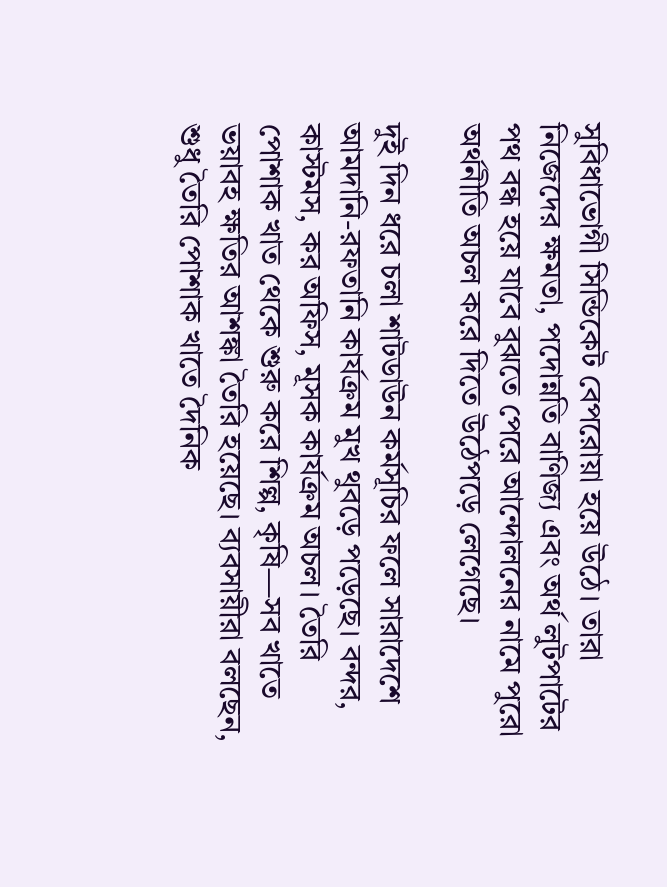সুবিধাভোগী সিন্ডিকেট বেপরোয়া হয়ে উঠে। তারা নিজেদের ক্ষমতা, পদোন্নতি বাণিজ্য এবং অর্থ লুটপাটের পথ বন্ধ হয়ে যাবে বুঝতে পেরে আন্দোলনের নামে পুরো অর্থনীতি অচল করে দিতে উঠেপড়ে লেগেছে।

দুই দিন ধরে চলা শাটডাউন কর্মসূচির ফলে সারাদেশে আমদানি-রফতানি কার্যক্রম মুখ থুবড়ে পড়েছে। বন্দর, কাস্টমস, কর অফিস, মূসক কার্যক্রম অচল। তৈরি পোশাক খাত থেকে শুরু করে শিল্প, কৃষি—সব খাতে ভয়াবহ ক্ষতির আশঙ্কা তৈরি হয়েছে। ব্যবসায়ীরা বলছেন, শুধু তৈরি পোশাক খাতে দৈনিক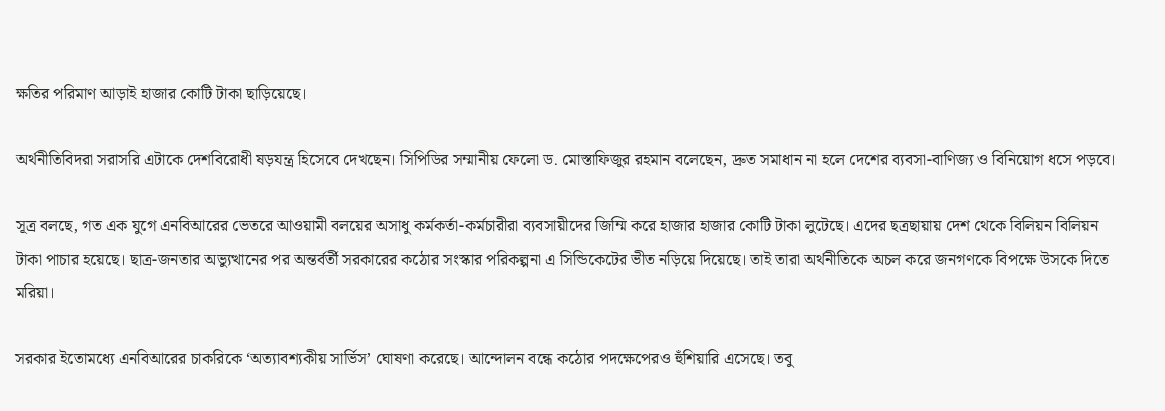ক্ষতির পরিমাণ আড়াই হাজার কোটি টাকা ছাড়িয়েছে।

অর্থনীতিবিদরা সরাসরি এটাকে দেশবিরোধী ষড়যন্ত্র হিসেবে দেখছেন। সিপিডির সম্মানীয় ফেলো ড. মোস্তাফিজুর রহমান বলেছেন, দ্রুত সমাধান না হলে দেশের ব্যবসা-বাণিজ্য ও বিনিয়োগ ধসে পড়বে।

সূত্র বলছে, গত এক যুগে এনবিআরের ভেতরে আওয়ামী বলয়ের অসাধু কর্মকর্তা-কর্মচারীরা ব্যবসায়ীদের জিম্মি করে হাজার হাজার কোটি টাকা লুটেছে। এদের ছত্রছায়ায় দেশ থেকে বিলিয়ন বিলিয়ন টাকা পাচার হয়েছে। ছাত্র-জনতার অভ্যুত্থানের পর অন্তর্বর্তী সরকারের কঠোর সংস্কার পরিকল্পনা এ সিন্ডিকেটের ভীত নড়িয়ে দিয়েছে। তাই তারা অর্থনীতিকে অচল করে জনগণকে বিপক্ষে উসকে দিতে মরিয়া।

সরকার ইতোমধ্যে এনবিআরের চাকরিকে ‘অত্যাবশ্যকীয় সার্ভিস’ ঘোষণা করেছে। আন্দোলন বন্ধে কঠোর পদক্ষেপেরও হুঁশিয়ারি এসেছে। তবু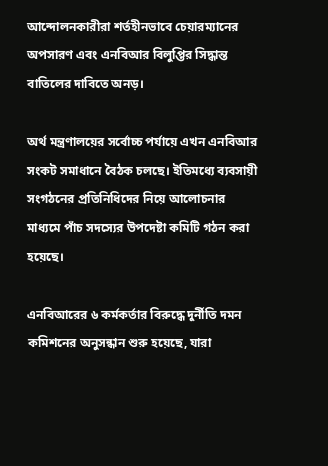আন্দোলনকারীরা শর্তহীনভাবে চেয়ারম্যানের অপসারণ এবং এনবিআর বিলুপ্তির সিদ্ধান্ত বাতিলের দাবিতে অনড়।

অর্থ মন্ত্রণালয়ের সর্বোচ্চ পর্যায়ে এখন এনবিআর সংকট সমাধানে বৈঠক চলছে। ইতিমধ্যে ব্যবসায়ী সংগঠনের প্রতিনিধিদের নিয়ে আলোচনার মাধ্যমে পাঁচ সদস্যের উপদেষ্টা কমিটি গঠন করা হয়েছে।

এনবিআরের ৬ কর্মকর্তার বিরুদ্ধে দুর্নীতি দমন কমিশনের অনুসন্ধান শুরু হয়েছে, যারা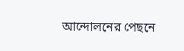আন্দোলনের পেছনে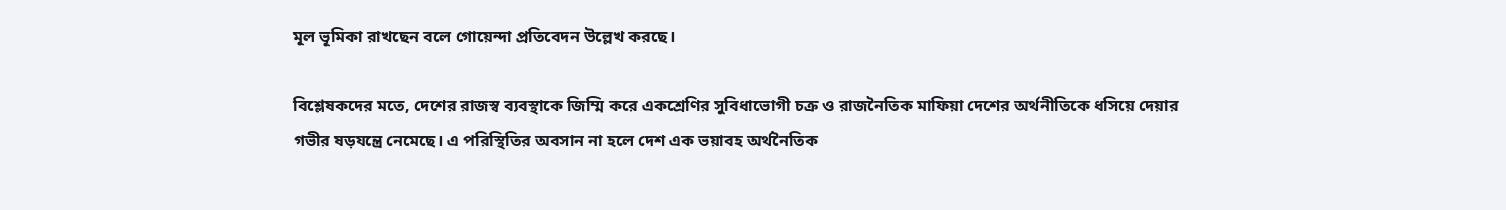মূল ভূমিকা রাখছেন বলে গোয়েন্দা প্রতিবেদন উল্লেখ করছে।

বিশ্লেষকদের মতে, দেশের রাজস্ব ব্যবস্থাকে জিম্মি করে একশ্রেণির সুবিধাভোগী চক্র ও রাজনৈতিক মাফিয়া দেশের অর্থনীতিকে ধসিয়ে দেয়ার গভীর ষড়যন্ত্রে নেমেছে। এ পরিস্থিতির অবসান না হলে দেশ এক ভয়াবহ অর্থনৈতিক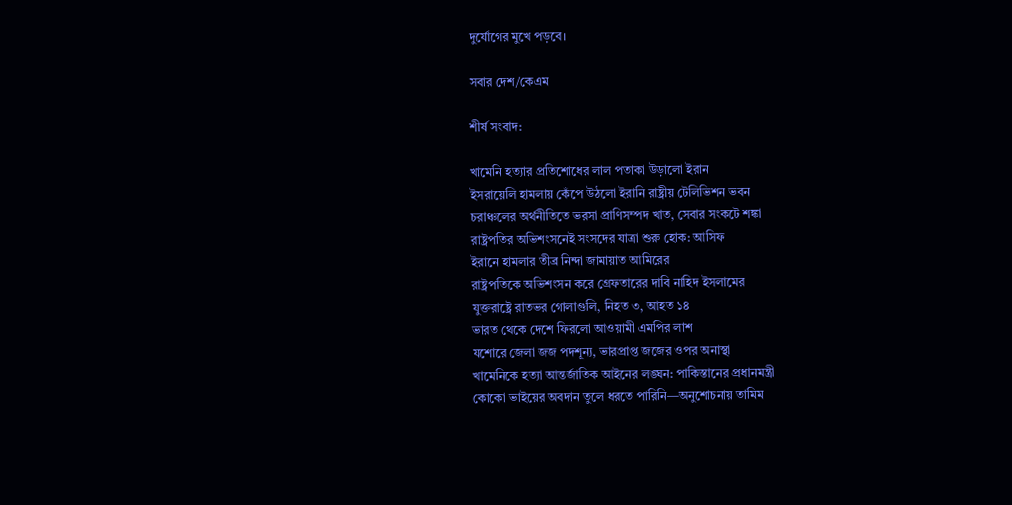দুর্যোগের মুখে পড়বে।

সবার দেশ/কেএম

শীর্ষ সংবাদ:

খামেনি হত্যার প্রতিশোধের লাল পতাকা উড়ালো ইরান
ইসরায়েলি হামলায় কেঁপে উঠলো ইরানি রাষ্ট্রীয় টেলিভিশন ভবন
চরাঞ্চলের অর্থনীতিতে ভরসা প্রাণিসম্পদ খাত, সেবার সংকটে শঙ্কা
রাষ্ট্রপতির অভিশংসনেই সংসদের যাত্রা শুরু হোক: আসিফ
ইরানে হামলার তীব্র নিন্দা জামায়াত আমিরের
রাষ্ট্রপতিকে অভিশংসন করে গ্রেফতারের দাবি নাহিদ ইসলামের
যুক্তরাষ্ট্রে রাতভর গোলাগুলি, নিহত ৩, আহত ১৪
ভারত থেকে দেশে ফিরলো আওয়ামী এমপির লাশ
যশোরে জেলা জজ পদশূন্য, ভারপ্রাপ্ত জজের ওপর অনাস্থা
খামেনিকে হত্যা আন্তর্জাতিক আইনের লঙ্ঘন: পাকিস্তানের প্রধানমন্ত্রী
কোকো ভাইয়ের অবদান তুলে ধরতে পারিনি—অনুশোচনায় তামিম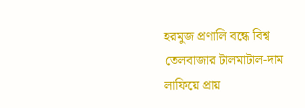হরমুজ প্রণালি বন্ধে বিশ্ব তেলবাজার টালমাটাল-দাম লাফিয়ে প্রায়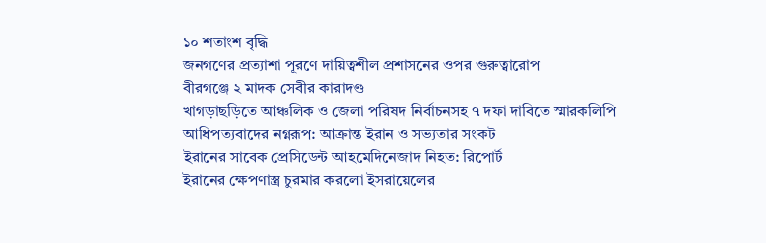১০ শতাংশ বৃদ্ধি
জনগণের প্রত্যাশা পূরণে দায়িত্বশীল প্রশাসনের ওপর গুরুত্বারোপ
বীরগঞ্জে ২ মাদক সেবীর কারাদণ্ড
খাগড়াছড়িতে আঞ্চলিক ও জেলা পরিষদ নির্বাচনসহ ৭ দফা দাবিতে স্মারকলিপি
আধিপত্যবাদের নগ্নরূপ: আক্রান্ত ইরান ও সভ্যতার সংকট
ইরানের সাবেক প্রেসিডেন্ট আহমেদিনেজাদ নিহত: রিপোর্ট
ইরানের ক্ষেপণাস্ত্র চুরমার করলো ইসরায়েলের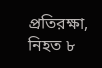প্রতিরক্ষা, নিহত ৮